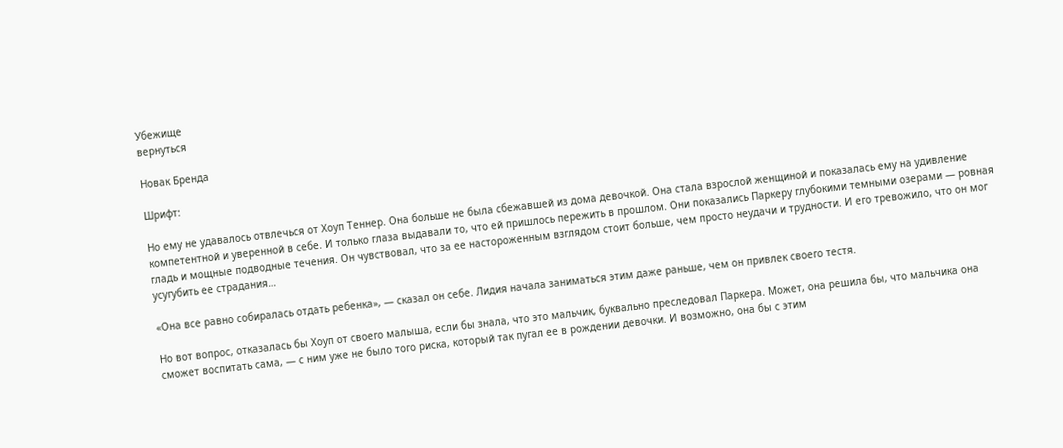Убежище
вернуться

Новак Бренда

Шрифт:

Но ему не удавалось отвлечься от Хоуп Теннер. Она больше не была сбежавшей из дома девочкой. Она стала взрослой женщиной и показалась ему на удивление компетентной и уверенной в себе. И только глаза выдавали то, что ей пришлось пережить в прошлом. Они показались Паркеру глубокими темными озерами — ровная гладь и мощные подводные течения. Он чувствовал, что за ее настороженным взглядом стоит больше, чем просто неудачи и трудности. И его тревожило, что он мог усугубить ее страдания…

«Она все равно собиралась отдать ребенка», — сказал он себе. Лидия начала заниматься этим даже раньше, чем он привлек своего тестя.

Но вот вопрос, отказалась бы Хоуп от своего малыша, если бы знала, что это мальчик, буквально преследовал Паркера. Может, она решила бы, что мальчика она сможет воспитать сама, — с ним уже не было того риска, который так пугал ее в рождении девочки. И возможно, она бы с этим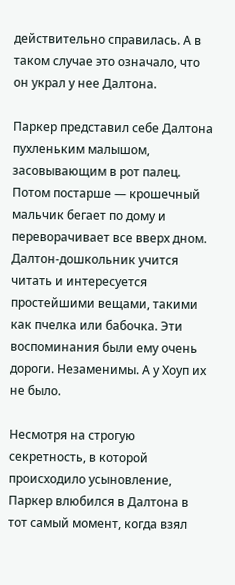действительно справилась. А в таком случае это означало, что он украл у нее Далтона.

Паркер представил себе Далтона пухленьким малышом, засовывающим в рот палец. Потом постарше — крошечный мальчик бегает по дому и переворачивает все вверх дном. Далтон-дошкольник учится читать и интересуется простейшими вещами, такими как пчелка или бабочка. Эти воспоминания были ему очень дороги. Незаменимы. А у Хоуп их не было.

Несмотря на строгую секретность, в которой происходило усыновление, Паркер влюбился в Далтона в тот самый момент, когда взял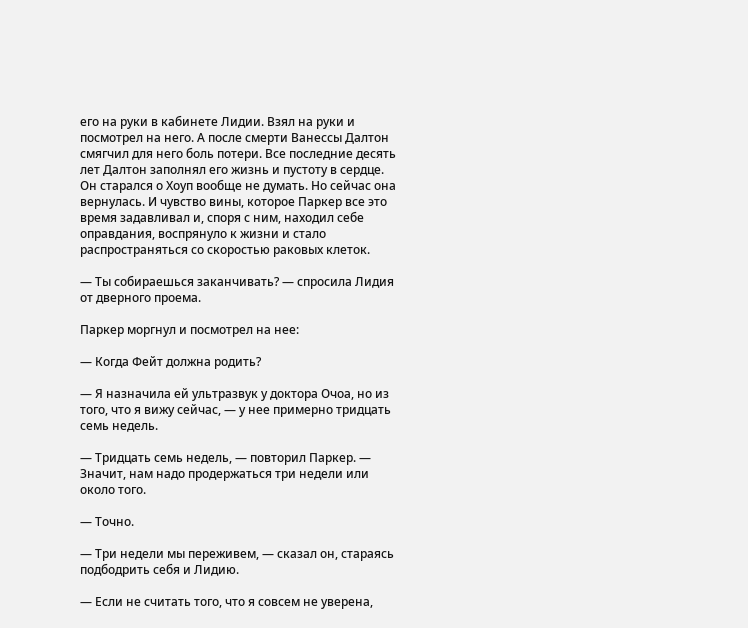его на руки в кабинете Лидии. Взял на руки и посмотрел на него. А после смерти Ванессы Далтон смягчил для него боль потери. Все последние десять лет Далтон заполнял его жизнь и пустоту в сердце. Он старался о Хоуп вообще не думать. Но сейчас она вернулась. И чувство вины, которое Паркер все это время задавливал и, споря с ним, находил себе оправдания, воспрянуло к жизни и стало распространяться со скоростью раковых клеток.

— Ты собираешься заканчивать? — спросила Лидия от дверного проема.

Паркер моргнул и посмотрел на нее:

— Когда Фейт должна родить?

— Я назначила ей ультразвук у доктора Очоа, но из того, что я вижу сейчас, — у нее примерно тридцать семь недель.

— Тридцать семь недель, — повторил Паркер. — Значит, нам надо продержаться три недели или около того.

— Точно.

— Три недели мы переживем, — сказал он, стараясь подбодрить себя и Лидию.

— Если не считать того, что я совсем не уверена,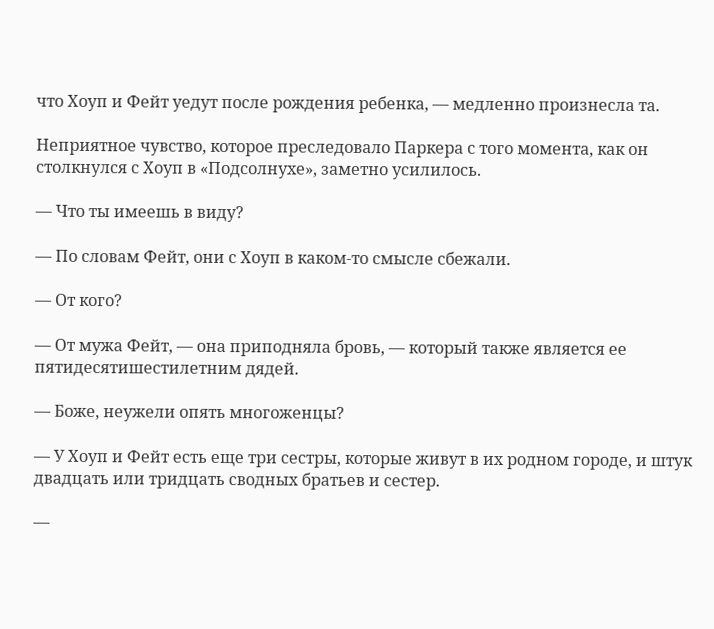что Хоуп и Фейт уедут после рождения ребенка, — медленно произнесла та.

Неприятное чувство, которое преследовало Паркера с того момента, как он столкнулся с Хоуп в «Подсолнухе», заметно усилилось.

— Что ты имеешь в виду?

— По словам Фейт, они с Хоуп в каком-то смысле сбежали.

— От кого?

— От мужа Фейт, — она приподняла бровь, — который также является ее пятидесятишестилетним дядей.

— Боже, неужели опять многоженцы?

— У Хоуп и Фейт есть еще три сестры, которые живут в их родном городе, и штук двадцать или тридцать сводных братьев и сестер.

—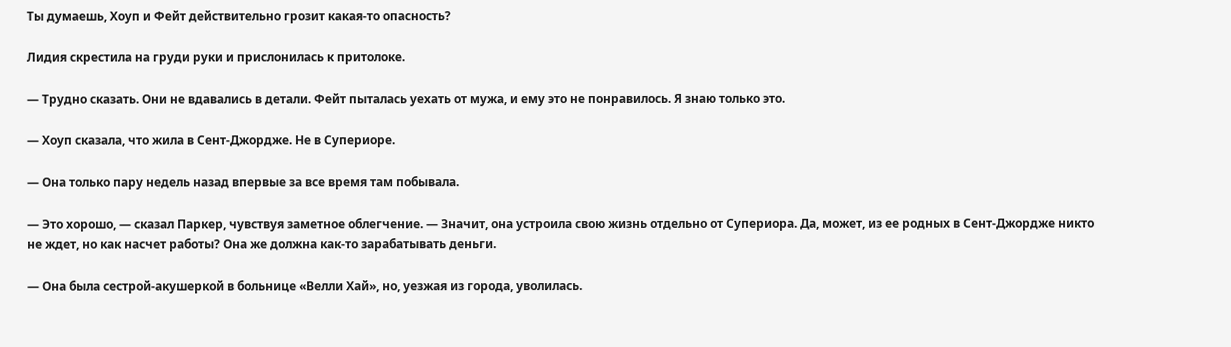Ты думаешь, Хоуп и Фейт действительно грозит какая-то опасность?

Лидия скрестила на груди руки и прислонилась к притолоке.

— Трудно сказать. Они не вдавались в детали. Фейт пыталась уехать от мужа, и ему это не понравилось. Я знаю только это.

— Хоуп сказала, что жила в Сент-Джордже. Не в Супериоре.

— Она только пару недель назад впервые за все время там побывала.

— Это хорошо, — сказал Паркер, чувствуя заметное облегчение. — Значит, она устроила свою жизнь отдельно от Супериора. Да, может, из ее родных в Сент-Джордже никто не ждет, но как насчет работы? Она же должна как-то зарабатывать деньги.

— Она была сестрой-акушеркой в больнице «Велли Хай», но, уезжая из города, уволилась.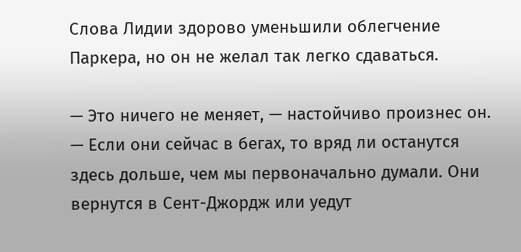Слова Лидии здорово уменьшили облегчение Паркера, но он не желал так легко сдаваться.

— Это ничего не меняет, — настойчиво произнес он. — Если они сейчас в бегах, то вряд ли останутся здесь дольше, чем мы первоначально думали. Они вернутся в Сент-Джордж или уедут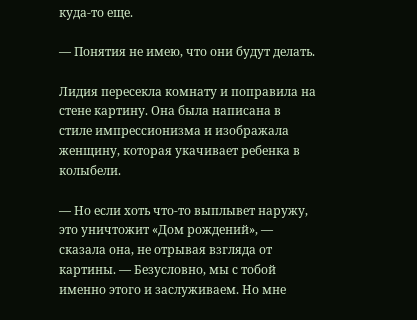куда-то еще.

— Понятия не имею, что они будут делать.

Лидия пересекла комнату и поправила на стене картину. Она была написана в стиле импрессионизма и изображала женщину, которая укачивает ребенка в колыбели.

— Но если хоть что-то выплывет наружу, это уничтожит «Дом рождений», — сказала она, не отрывая взгляда от картины. — Безусловно, мы с тобой именно этого и заслуживаем. Но мне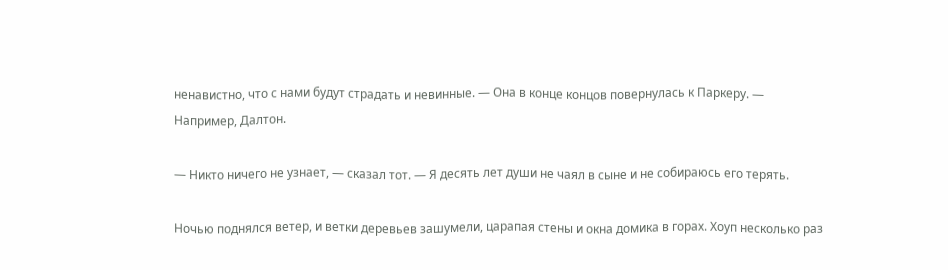ненавистно, что с нами будут страдать и невинные. — Она в конце концов повернулась к Паркеру. — Например, Далтон.

— Никто ничего не узнает, — сказал тот. — Я десять лет души не чаял в сыне и не собираюсь его терять.

Ночью поднялся ветер, и ветки деревьев зашумели, царапая стены и окна домика в горах. Хоуп несколько раз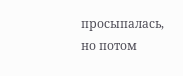просыпалась, но потом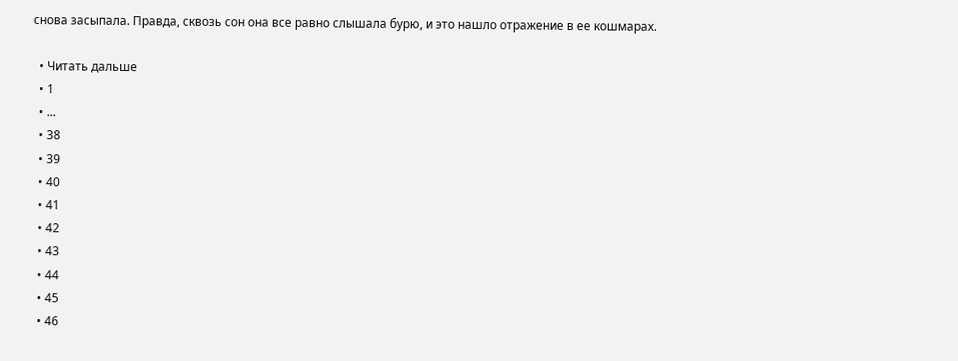снова засыпала. Правда, сквозь сон она все равно слышала бурю, и это нашло отражение в ее кошмарах.

  • Читать дальше
  • 1
  • ...
  • 38
  • 39
  • 40
  • 41
  • 42
  • 43
  • 44
  • 45
  • 46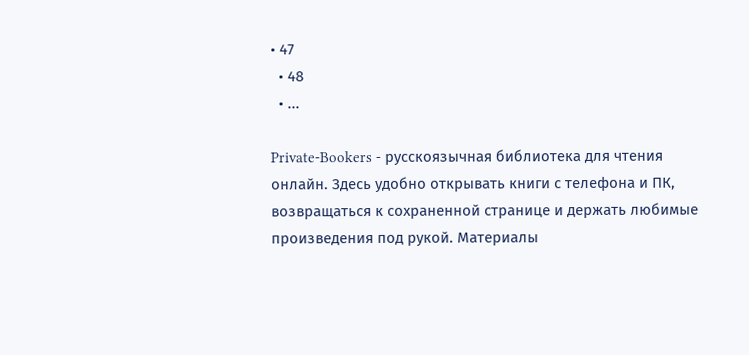• 47
  • 48
  • ...

Private-Bookers - русскоязычная библиотека для чтения онлайн. Здесь удобно открывать книги с телефона и ПК, возвращаться к сохраненной странице и держать любимые произведения под рукой. Материалы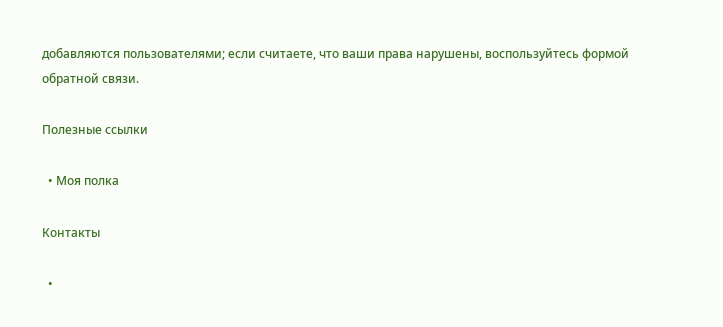добавляются пользователями; если считаете, что ваши права нарушены, воспользуйтесь формой обратной связи.

Полезные ссылки

  • Моя полка

Контакты

  •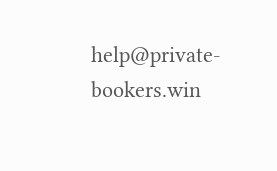help@private-bookers.win